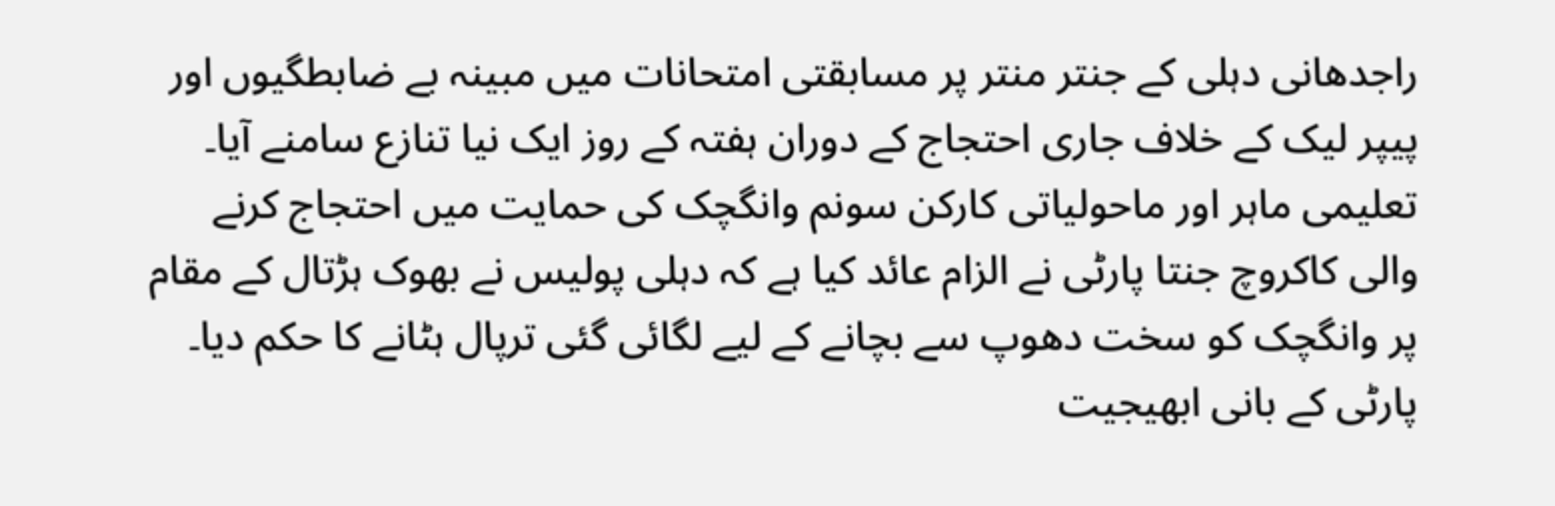راجدھانی دہلی کے جنتر منتر پر مسابقتی امتحانات میں مبینہ بے ضابطگیوں اور پیپر لیک کے خلاف جاری احتجاج کے دوران ہفتہ کے روز ایک نیا تنازع سامنے آیا۔ تعلیمی ماہر اور ماحولیاتی کارکن سونم وانگچک کی حمایت میں احتجاج کرنے والی کاکروچ جنتا پارٹی نے الزام عائد کیا ہے کہ دہلی پولیس نے بھوک ہڑتال کے مقام پر وانگچک کو سخت دھوپ سے بچانے کے لیے لگائی گئی ترپال ہٹانے کا حکم دیا۔
پارٹی کے بانی ابھیجیت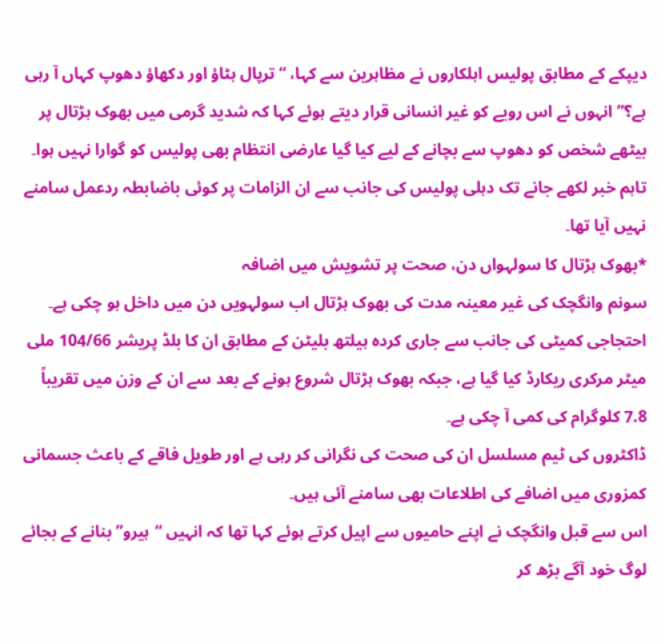دیپکے کے مطابق پولیس اہلکاروں نے مظاہرین سے کہا، “ترپال ہٹاؤ اور دکھاؤ دھوپ کہاں آ رہی ہے؟” انہوں نے اس رویے کو غیر انسانی قرار دیتے ہوئے کہا کہ شدید گرمی میں بھوک ہڑتال پر بیٹھے شخص کو دھوپ سے بچانے کے لیے کیا گیا عارضی انتظام بھی پولیس کو گوارا نہیں ہوا۔ تاہم خبر لکھے جانے تک دہلی پولیس کی جانب سے ان الزامات پر کوئی باضابطہ ردعمل سامنے نہیں آیا تھا۔
*بھوک ہڑتال کا سولہواں دن، صحت پر تشویش میں اضافہ
سونم وانگچک کی غیر معینہ مدت کی بھوک ہڑتال اب سولہویں دن میں داخل ہو چکی ہے۔ احتجاجی کمیٹی کی جانب سے جاری کردہ ہیلتھ بلیٹن کے مطابق ان کا بلڈ پریشر 104/66 ملی میٹر مرکری ریکارڈ کیا گیا ہے، جبکہ بھوک ہڑتال شروع ہونے کے بعد سے ان کے وزن میں تقریباً 7.8 کلوگرام کی کمی آ چکی ہے۔
ڈاکٹروں کی ٹیم مسلسل ان کی صحت کی نگرانی کر رہی ہے اور طویل فاقے کے باعث جسمانی کمزوری میں اضافے کی اطلاعات بھی سامنے آئی ہیں۔
اس سے قبل وانگچک نے اپنے حامیوں سے اپیل کرتے ہوئے کہا تھا کہ انہیں “ہیرو” بنانے کے بجائے لوگ خود آگے بڑھ کر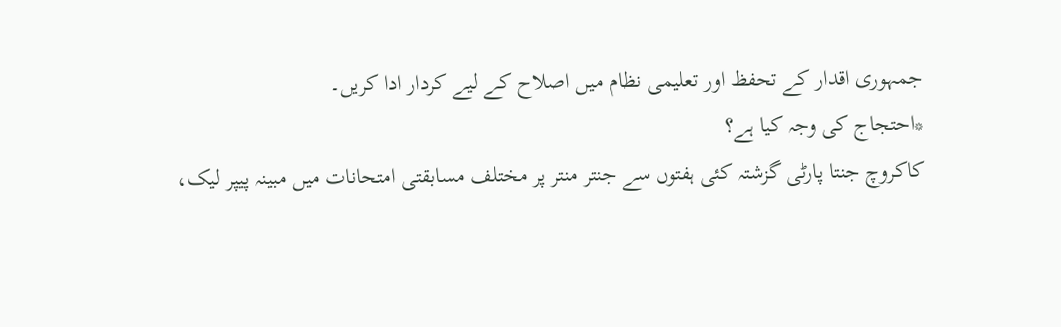جمہوری اقدار کے تحفظ اور تعلیمی نظام میں اصلاح کے لیے کردار ادا کریں۔
*احتجاج کی وجہ کیا ہے؟
کاکروچ جنتا پارٹی گزشتہ کئی ہفتوں سے جنتر منتر پر مختلف مسابقتی امتحانات میں مبینہ پیپر لیک،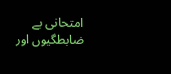امتحانی بے ضابطگیوں اور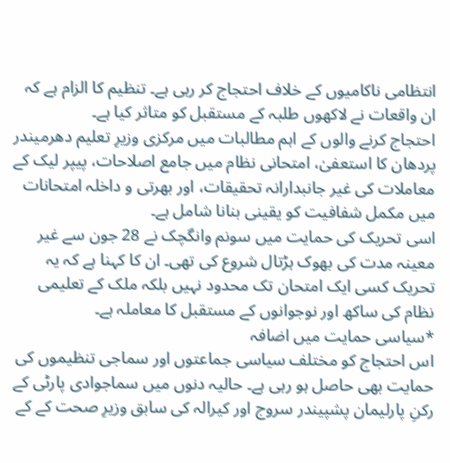انتظامی ناکامیوں کے خلاف احتجاج کر رہی ہے۔ تنظیم کا الزام ہے کہ ان واقعات نے لاکھوں طلبہ کے مستقبل کو متاثر کیا ہے۔
احتجاج کرنے والوں کے اہم مطالبات میں مرکزی وزیرِ تعلیم دھرمیندر پردھان کا استعفیٰ، امتحانی نظام میں جامع اصلاحات، پیپر لیک کے معاملات کی غیر جانبدارانہ تحقیقات، اور بھرتی و داخلہ امتحانات میں مکمل شفافیت کو یقینی بنانا شامل ہے۔
اسی تحریک کی حمایت میں سونم وانگچک نے 28 جون سے غیر معینہ مدت کی بھوک ہڑتال شروع کی تھی۔ ان کا کہنا ہے کہ یہ تحریک کسی ایک امتحان تک محدود نہیں بلکہ ملک کے تعلیمی نظام کی ساکھ اور نوجوانوں کے مستقبل کا معاملہ ہے۔
*سیاسی حمایت میں اضافہ
اس احتجاج کو مختلف سیاسی جماعتوں اور سماجی تنظیموں کی حمایت بھی حاصل ہو رہی ہے۔ حالیہ دنوں میں سماجوادی پارٹی کے رکنِ پارلیمان پشپیندر سروج اور کیرالہ کی سابق وزیرِ صحت کے کے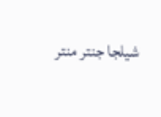شیلجا جنتر منتر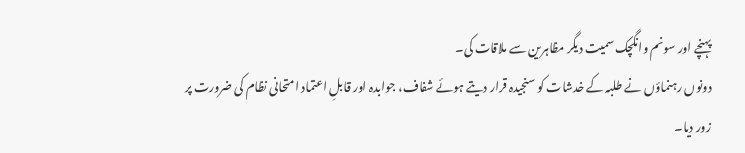پہنچے اور سونم وانگچک سمیت دیگر مظاہرین سے ملاقات کی۔
دونوں رہنماؤں نے طلبہ کے خدشات کو سنجیدہ قرار دیتے ہوئے شفاف، جوابدہ اور قابلِ اعتماد امتحانی نظام کی ضرورت پر زور دیا۔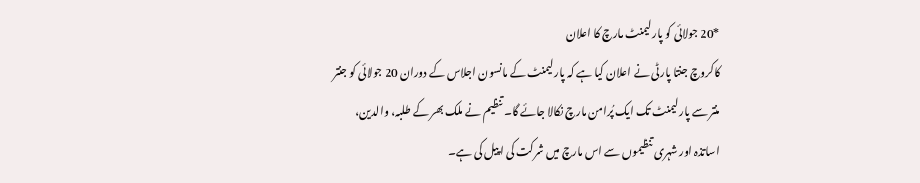*20 جولائی کو پارلیمنٹ مارچ کا اعلان
کاکروچ جنتا پارٹی نے اعلان کیا ہے کہ پارلیمنٹ کے مانسون اجلاس کے دوران 20 جولائی کو جنتر منتر سے پارلیمنٹ تک ایک پُرامن مارچ نکالا جائے گا۔ تنظیم نے ملک بھر کے طلبہ، والدین، اساتذہ اور شہری تنظیموں سے اس مارچ میں شرکت کی اپیل کی ہے۔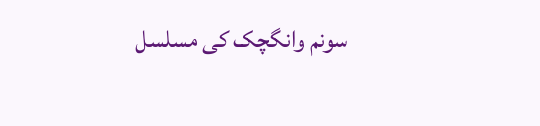سونم وانگچک کی مسلسل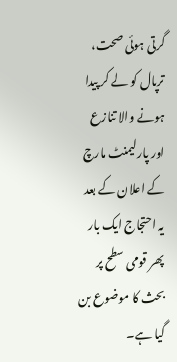گرتی ہوئی صحت، ترپال کو لے کر پیدا ہونے والا تنازع اور پارلیمنٹ مارچ کے اعلان کے بعد یہ احتجاج ایک بار پھر قومی سطح پر بحث کا موضوع بن گیا ہے۔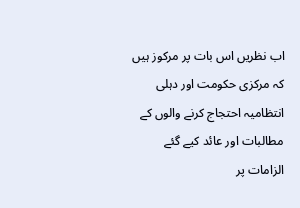اب نظریں اس بات پر مرکوز ہیں کہ مرکزی حکومت اور دہلی انتظامیہ احتجاج کرنے والوں کے مطالبات اور عائد کیے گئے الزامات پر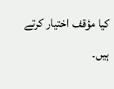کیا مؤقف اختیار کرتے ہیں۔